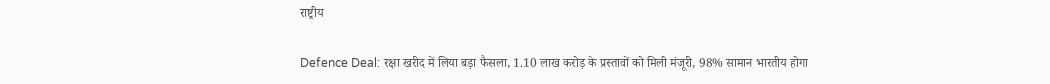राष्ट्रीय

Defence Deal: रक्षा खरीद में लिया बड़ा फैसला, 1.10 लाख करोड़ के प्रस्तावों को मिली मंजूरी, 98% सामान भारतीय होगा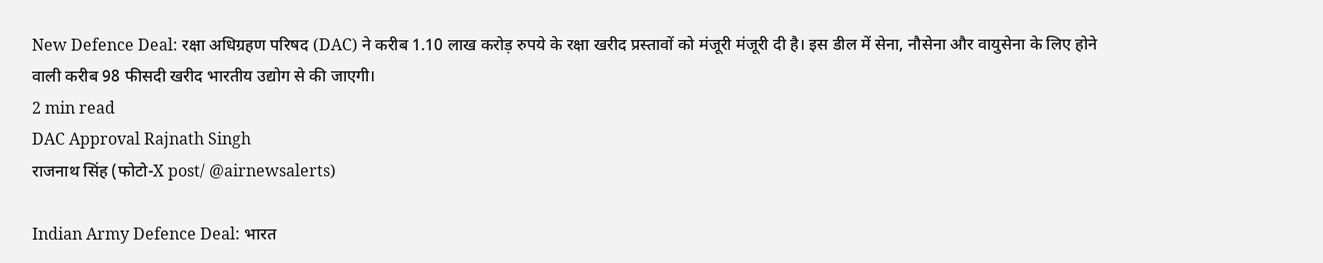New Defence Deal: रक्षा अधिग्रहण परिषद (DAC) ने करीब 1.10 लाख करोड़ रुपये के रक्षा खरीद प्रस्तावों को मंजूरी मंजूरी दी है। इस डील में सेना, नौसेना और वायुसेना के लिए होने वाली करीब 98 फीसदी खरीद भारतीय उद्योग से की जाएगी।
2 min read
DAC Approval Rajnath Singh
राजनाथ सिंह (फोटो-X post/ @airnewsalerts)

Indian Army Defence Deal: भारत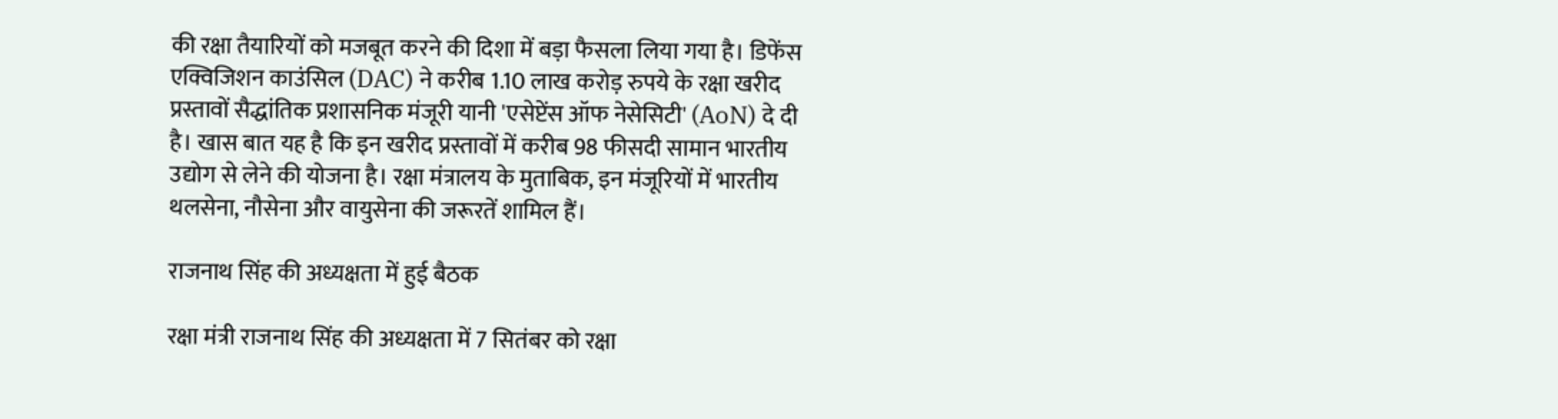की रक्षा तैयारियों को मजबूत करने की दिशा में बड़ा फैसला लिया गया है। डिफेंस एक्विजिशन काउंसिल (DAC) ने करीब 1.10 लाख करोड़ रुपये के रक्षा खरीद प्रस्तावों सैद्धांतिक प्रशासनिक मंजूरी यानी 'एसेप्टेंस ऑफ नेसेसिटी' (AoN) दे दी है। खास बात यह है कि इन खरीद प्रस्तावों में करीब 98 फीसदी सामान भारतीय उद्योग से लेने की योजना है। रक्षा मंत्रालय के मुताबिक, इन मंजूरियों में भारतीय थलसेना, नौसेना और वायुसेना की जरूरतें शामिल हैं।

राजनाथ सिंह की अध्यक्षता में हुई बैठक

रक्षा मंत्री राजनाथ सिंह की अध्यक्षता में 7 सितंबर को रक्षा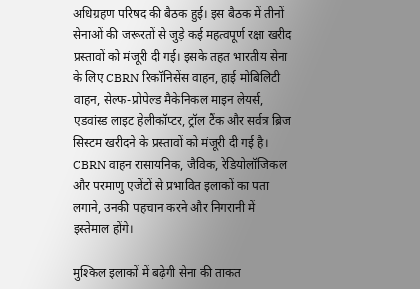अधिग्रहण परिषद की बैठक हुई। इस बैठक में तीनों सेनाओं की जरूरतों से जुड़े कई महत्वपूर्ण रक्षा खरीद प्रस्तावों को मंजूरी दी गई। इसके तहत भारतीय सेना के लिए CBRN रिकॉनिसेंस वाहन, हाई मोबिलिटी वाहन, सेल्फ-प्रोपेल्ड मैकेनिकल माइन लेयर्स, एडवांस्ड लाइट हेलीकॉप्टर, ट्रॉल टैंक और सर्वत्र ब्रिज सिस्टम खरीदने के प्रस्तावों को मंजूरी दी गई है। CBRN वाहन रासायनिक, जैविक, रेडियोलॉजिकल और परमाणु एजेंटों से प्रभावित इलाकों का पता लगाने, उनकी पहचान करने और निगरानी में इस्तेमाल होंगे।

मुश्किल इलाकों में बढ़ेगी सेना की ताकत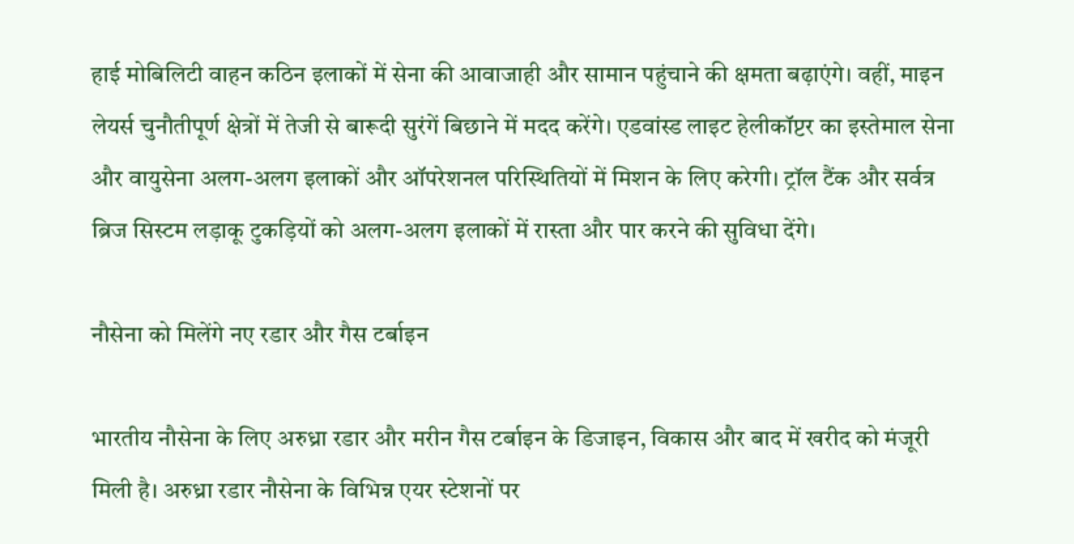हाई मोबिलिटी वाहन कठिन इलाकों में सेना की आवाजाही और सामान पहुंचाने की क्षमता बढ़ाएंगे। वहीं, माइन लेयर्स चुनौतीपूर्ण क्षेत्रों में तेजी से बारूदी सुरंगें बिछाने में मदद करेंगे। एडवांस्ड लाइट हेलीकॉप्टर का इस्तेमाल सेना और वायुसेना अलग-अलग इलाकों और ऑपरेशनल परिस्थितियों में मिशन के लिए करेगी। ट्रॉल टैंक और सर्वत्र ब्रिज सिस्टम लड़ाकू टुकड़ियों को अलग-अलग इलाकों में रास्ता और पार करने की सुविधा देंगे।

नौसेना को मिलेंगे नए रडार और गैस टर्बाइन

भारतीय नौसेना के लिए अरुध्रा रडार और मरीन गैस टर्बाइन के डिजाइन, विकास और बाद में खरीद को मंजूरी मिली है। अरुध्रा रडार नौसेना के विभिन्न एयर स्टेशनों पर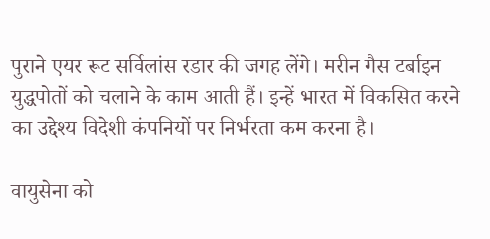पुराने एयर रूट सर्विलांस रडार की जगह लेंगे। मरीन गैस टर्बाइन युद्धपोतों को चलाने के काम आती हैं। इन्हें भारत में विकसित करने का उद्देश्य विदेशी कंपनियों पर निर्भरता कम करना है।

वायुसेना को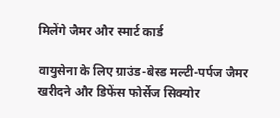मिलेंगे जैमर और स्मार्ट कार्ड

वायुसेना के लिए ग्राउंड-बेस्ड मल्टी-पर्पज जैमर खरीदने और डिफेंस फोर्सेज सिक्योर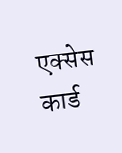एक्सेस कार्ड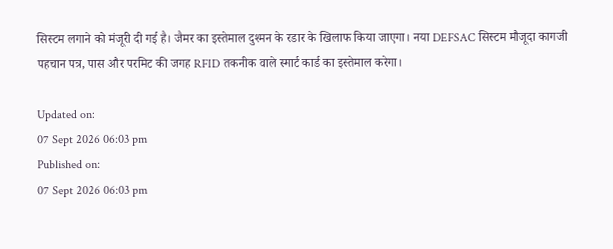सिस्टम लगाने को मंजूरी दी गई है। जैमर का इस्तेमाल दुश्मन के रडार के खिलाफ किया जाएगा। नया DEFSAC सिस्टम मौजूदा कागजी पहचान पत्र, पास और परमिट की जगह RFID तकनीक वाले स्मार्ट कार्ड का इस्तेमाल करेगा।

Updated on:
07 Sept 2026 06:03 pm
Published on:
07 Sept 2026 06:03 pm